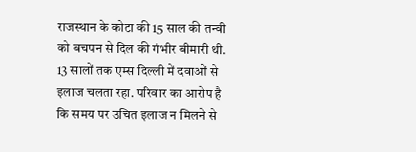राजस्थान के कोटा की 15 साल की तन्वी को बचपन से दिल की गंभीर बीमारी थी. 13 सालों तक एम्स दिल्ली में दवाओं से इलाज चलता रहा. परिवार का आरोप है कि समय पर उचित इलाज न मिलने से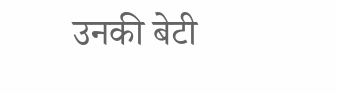उनकी बेटी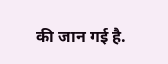की जान गई है.